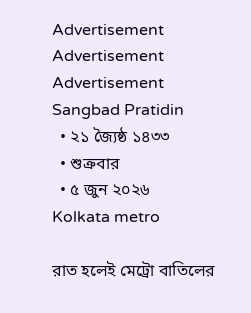Advertisement
Advertisement
Advertisement
Sangbad Pratidin
  • ২১ জ্যৈষ্ঠ ১৪৩৩
  • শুক্রবার
  • ৫ জুন ২০২৬
Kolkata metro

রাত হলেই মেট্রো বাতিলের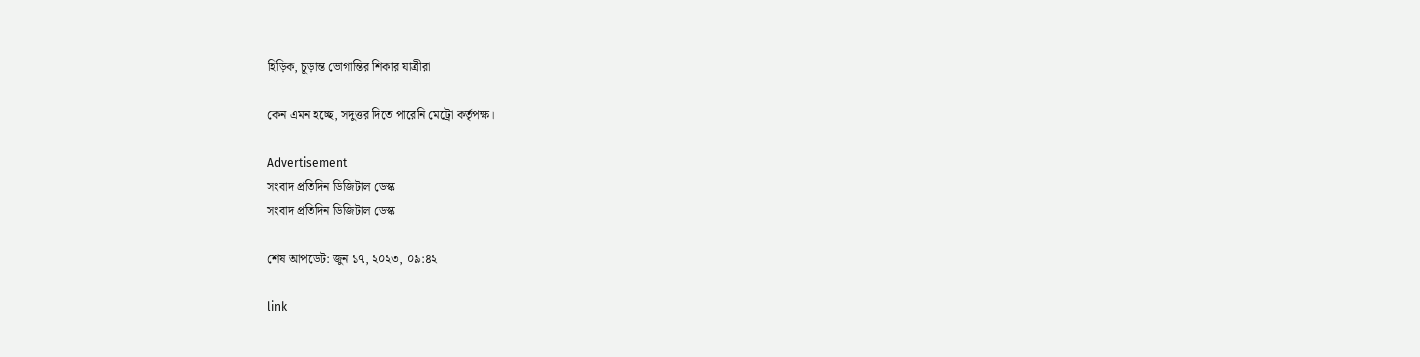হিড়িক, চূড়ান্ত ভোগান্তির শিকার যাত্রীরা

কেন এমন হচ্ছে, সদুত্তর দিতে পারেনি মেট্রো কর্তৃপক্ষ।

Advertisement
সংবাদ প্রতিদিন ডিজিটাল ডেস্ক
সংবাদ প্রতিদিন ডিজিটাল ডেস্ক

শেষ আপডেট: জুন ১৭, ২০২৩, ০৯:৪২

link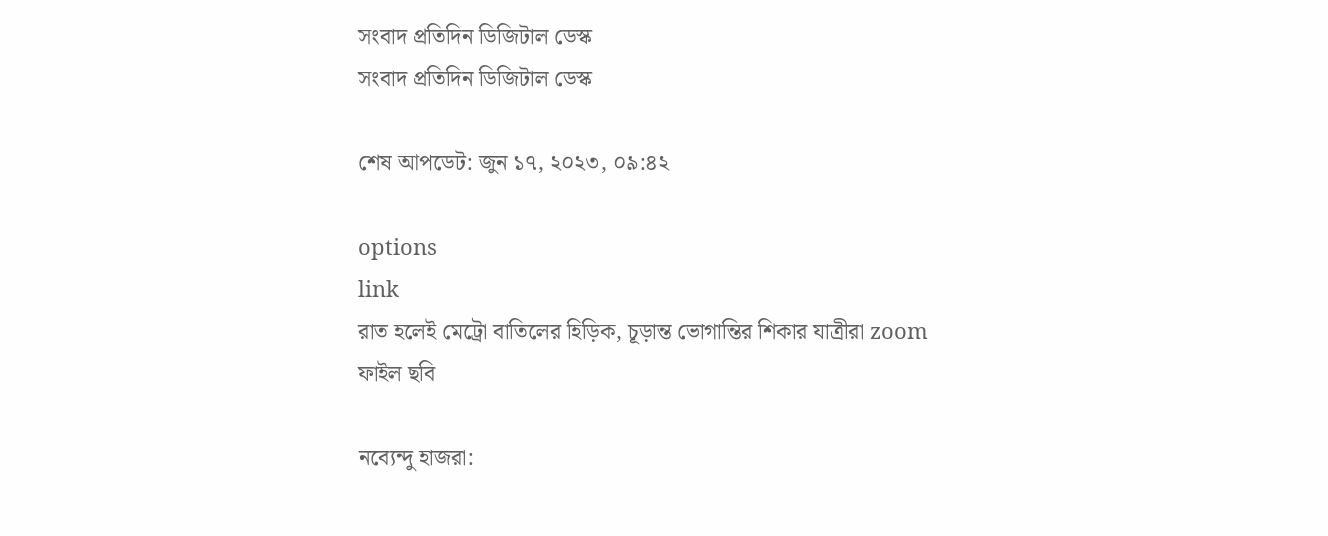সংবাদ প্রতিদিন ডিজিটাল ডেস্ক
সংবাদ প্রতিদিন ডিজিটাল ডেস্ক

শেষ আপডেট: জুন ১৭, ২০২৩, ০৯:৪২

options
link
রাত হলেই মেট্রো বাতিলের হিড়িক, চূড়ান্ত ভোগান্তির শিকার যাত্রীরা zoom
ফাইল ছবি

নব্যেন্দু হাজরা: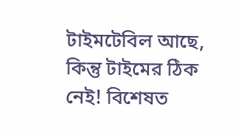টাইমটেবিল আছে, কিন্তু টাইমের ঠিক নেই! বিশেষত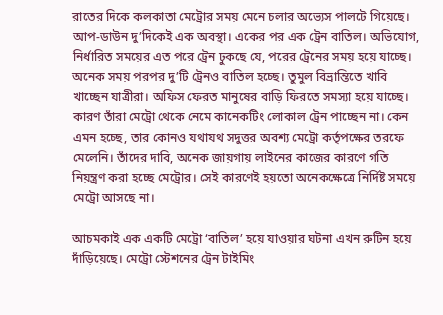রাতের দিকে কলকাতা মেট্রোর সময় মেনে চলার অভ্যেস পালটে গিয়েছে। আপ-ডাউন দু’দিকেই এক অবস্থা। একের পর এক ট্রেন বাতিল। অভিযোগ, নির্ধারিত সময়ের এত পরে ট্রেন ঢুকছে যে, পরের ট্রেনের সময় হয়ে যাচ্ছে। অনেক সময় পরপর দু’টি ট্রেনও বাতিল হচ্ছে। তুমুল বিভ্রান্তিতে খাবি খাচ্ছেন যাত্রীরা। অফিস ফেরত মানুষের বাড়ি ফিরতে সমস্যা হয়ে যাচ্ছে। কারণ তাঁরা মেট্রো থেকে নেমে কানেকটিং লোকাল ট্রেন পাচ্ছেন না। কেন এমন হচ্ছে, তার কোনও যথাযথ সদুত্তর অবশ্য মেট্রো কর্তৃপক্ষের তরফে মেলেনি। তাঁদের দাবি, অনেক জায়গায় লাইনের কাজের কারণে গতি নিয়ন্ত্রণ করা হচ্ছে মেট্রোর। সেই কারণেই হয়তো অনেকক্ষেত্রে নির্দিষ্ট সময়ে মেট্রো আসছে না।

আচমকাই এক একটি মেট্রো ‘বাতিল’ হয়ে যাওয়ার ঘটনা এখন রুটিন হয়ে দাঁড়িয়েছে। মেট্রো স্টেশনের ট্রেন টাইমিং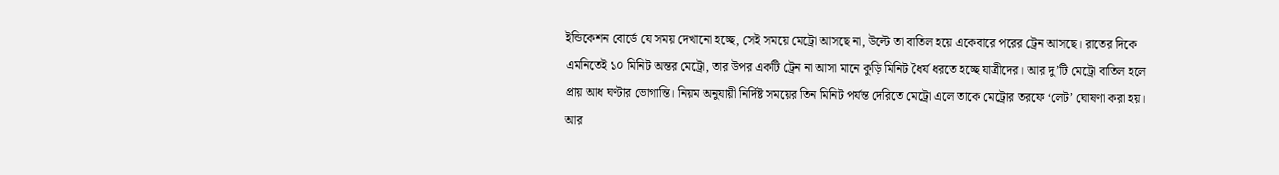ইন্ডিকেশন বোর্ডে যে সময় দেখানো হচ্ছে, সেই সময়ে মেট্রো আসছে না, উল্টে তা বাতিল হয়ে একেবারে পরের ট্রেন আসছে। রাতের দিকে এমনিতেই ১০ মিনিট অন্তর মেট্রো, তার উপর একটি ট্রেন না আসা মানে কুড়ি মিনিট ধৈর্য ধরতে হচ্ছে যাত্রীদের। আর দু’টি মেট্রো বাতিল হলে প্রায় আধ ঘণ্টার ভোগান্তি। নিয়ম অনুযায়ী নির্দিষ্ট সময়ের তিন মিনিট পর্যন্ত দেরিতে মেট্রো এলে তাকে মেট্রোর তরফে ‘লেট’ ঘোষণা করা হয়। আর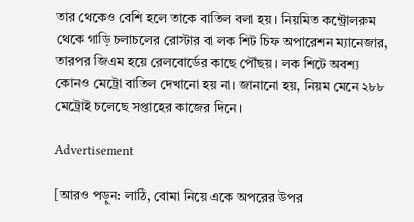তার থেকেও বেশি হলে তাকে বাতিল বলা হয়। নিয়মিত কন্ট্রোলরুম থেকে গাড়ি চলাচলের রোস্টার বা লক শিট চিফ অপারেশন ম‌্যানেজার, তারপর জিএম হয়ে রেলবোর্ডের কাছে পৌঁছয়। লক শিটে অবশ‌্য কোনও মেট্রো বাতিল দেখানো হয় না। জানানো হয়, নিয়ম মেনে ২৮৮ মেট্রোই চলেছে সপ্তাহের কাজের দিনে।

Advertisement

[আরও পড়ুন: লাঠি, বোমা নিয়ে একে অপরের উপর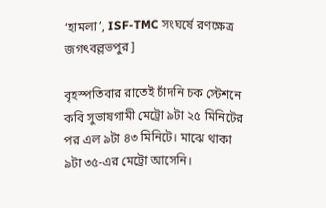‘হামলা’, ISF-TMC সংঘর্ষে রণক্ষেত্র জগৎবল্লভপুর]

বৃহস্পতিবার রাতেই চাঁদনি চক স্টেশনে কবি সুভাষগামী মেট্রো ৯টা ২৫ মিনিটের পর এল ৯টা ৪৩ মিনিটে। মাঝে থাকা ৯টা ৩৫-এর মেট্রো আসেনি।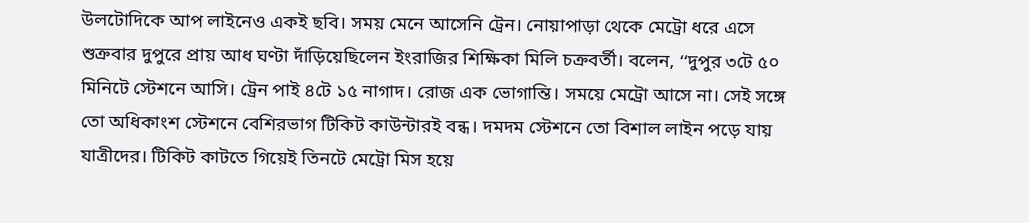উলটোদিকে আপ লাইনেও একই ছবি। সময় মেনে আসেনি ট্রেন। নোয়াপাড়া থেকে মেট্রো ধরে এসে শুক্রবার দুপুরে প্রায় আধ ঘণ্টা দাঁড়িয়েছিলেন ইংরাজির শিক্ষিকা মিলি চক্রবর্তী। বলেন, ‘‘দুপুর ৩টে ৫০ মিনিটে স্টেশনে আসি। ট্রেন পাই ৪টে ১৫ নাগাদ। রোজ এক ভোগান্তি। সময়ে মেট্রো আসে না। সেই সঙ্গে তো অধিকাংশ স্টেশনে বেশিরভাগ টিকিট কাউন্টারই বন্ধ। দমদম স্টেশনে তো বিশাল লাইন পড়ে যায় যাত্রীদের। টিকিট কাটতে গিয়েই তিনটে মেট্রো মিস হয়ে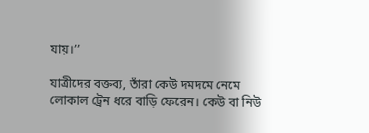যায়।’’

যাত্রীদের বক্তব্য, তাঁরা কেউ দমদমে নেমে লোকাল ট্রেন ধরে বাড়ি ফেরেন। কেউ বা নিউ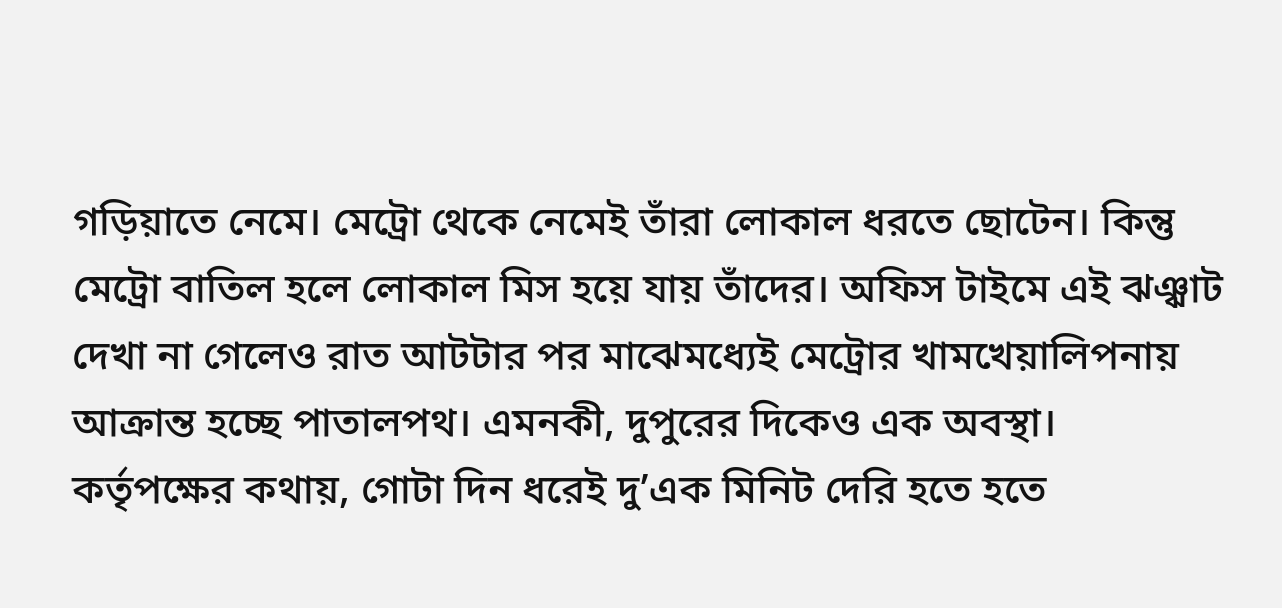গড়িয়াতে নেমে। মেট্রো থেকে নেমেই তাঁরা লোকাল ধরতে ছোটেন। কিন্তু মেট্রো বাতিল হলে লোকাল মিস হয়ে যায় তাঁদের। অফিস টাইমে এই ঝঞ্ঝাট দেখা না গেলেও রাত আটটার পর মাঝেমধ্যেই মেট্রোর খামখেয়ালিপনায় আক্রান্ত হচ্ছে পাতালপথ। এমনকী, দুপুরের দিকেও এক অবস্থা। কর্তৃপক্ষের কথায়, গোটা দিন ধরেই দু’এক মিনিট দেরি হতে হতে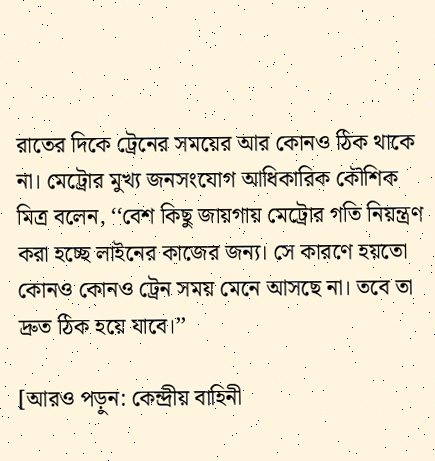রাতের দিকে ট্রেনের সময়ের আর কোনও ঠিক থাকে না। মেট্রোর মুখ‌্য জনসংযোগ আধিকারিক কৌশিক মিত্র বলেন, ‘‘বেশ কিছু জায়গায় মেট্রোর গতি নিয়ন্ত্রণ করা হচ্ছে লাইনের কাজের জন‌্য। সে কারণে হয়তো কোনও কোনও ট্রেন সময় মেনে আসছে না। তবে তা দ্রুত ঠিক হয়ে যাবে।’’

[আরও পড়ুন: কেন্দ্রীয় বাহিনী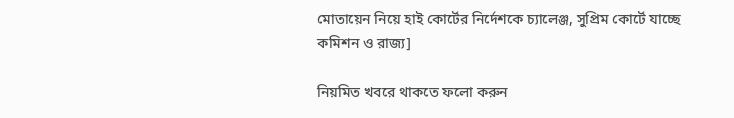মোতায়েন নিয়ে হাই কোর্টের নির্দেশকে চ্যালেঞ্জ, সুপ্রিম কোর্টে যাচ্ছে কমিশন ও রাজ্য]

নিয়মিত খবরে থাকতে ফলো করুন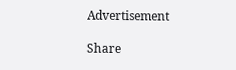Advertisement

Share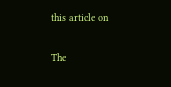this article on

The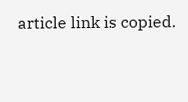article link is copied.